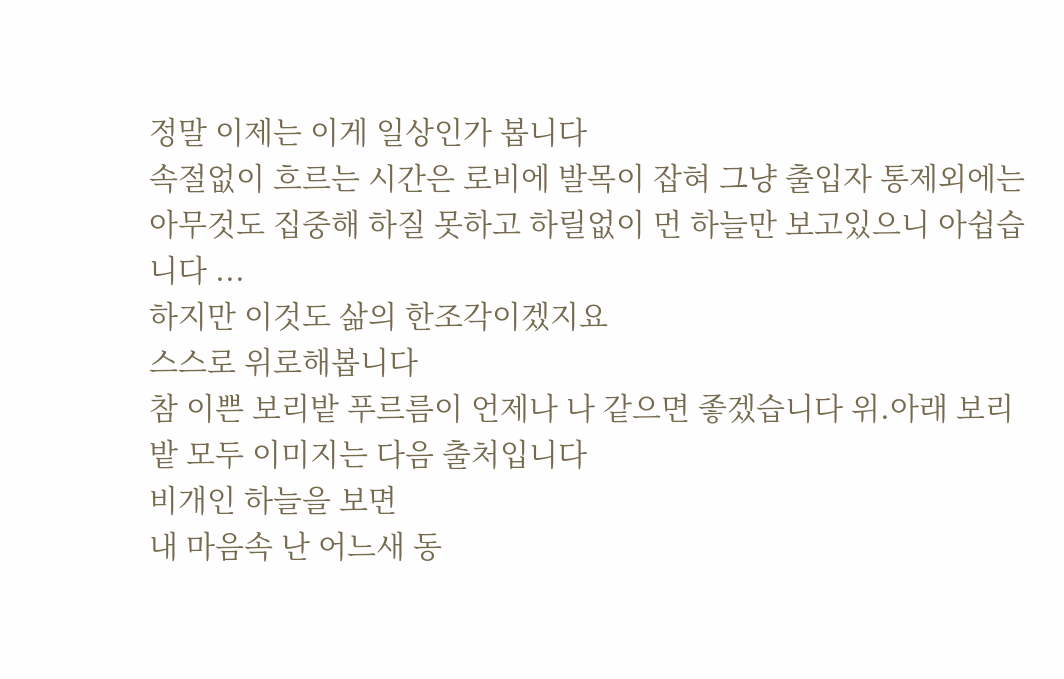정말 이제는 이게 일상인가 봅니다
속절없이 흐르는 시간은 로비에 발목이 잡혀 그냥 출입자 통제외에는 아무것도 집중해 하질 못하고 하릴없이 먼 하늘만 보고있으니 아쉽습니다 ...
하지만 이것도 삶의 한조각이겠지요
스스로 위로해봅니다
참 이쁜 보리밭 푸르름이 언제나 나 같으면 좋겠습니다 위.아래 보리밭 모두 이미지는 다음 출처입니다
비개인 하늘을 보면
내 마음속 난 어느새 동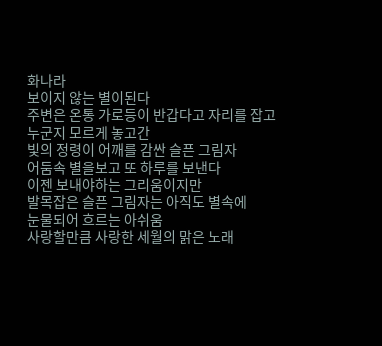화나라
보이지 않는 별이된다
주변은 온통 가로등이 반갑다고 자리를 잡고
누군지 모르게 놓고간
빛의 정령이 어깨를 감싼 슬픈 그림자
어둠속 별을보고 또 하루를 보낸다
이젠 보내야하는 그리움이지만
발목잡은 슬픈 그림자는 아직도 별속에
눈물되어 흐르는 아쉬움
사랑할만큼 사랑한 세월의 맑은 노래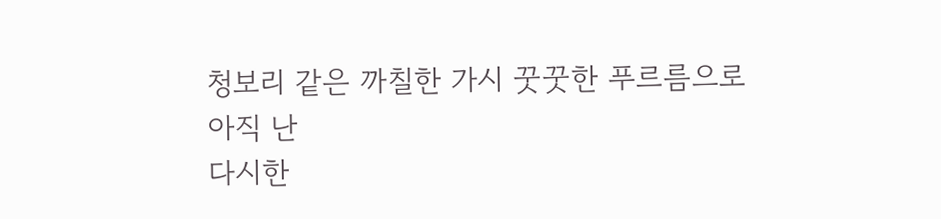청보리 같은 까칠한 가시 꿋꿋한 푸르름으로
아직 난
다시한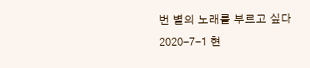번 별의 노래를 부르고 싶다
2020-7-1 현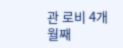관 로비 4개월째